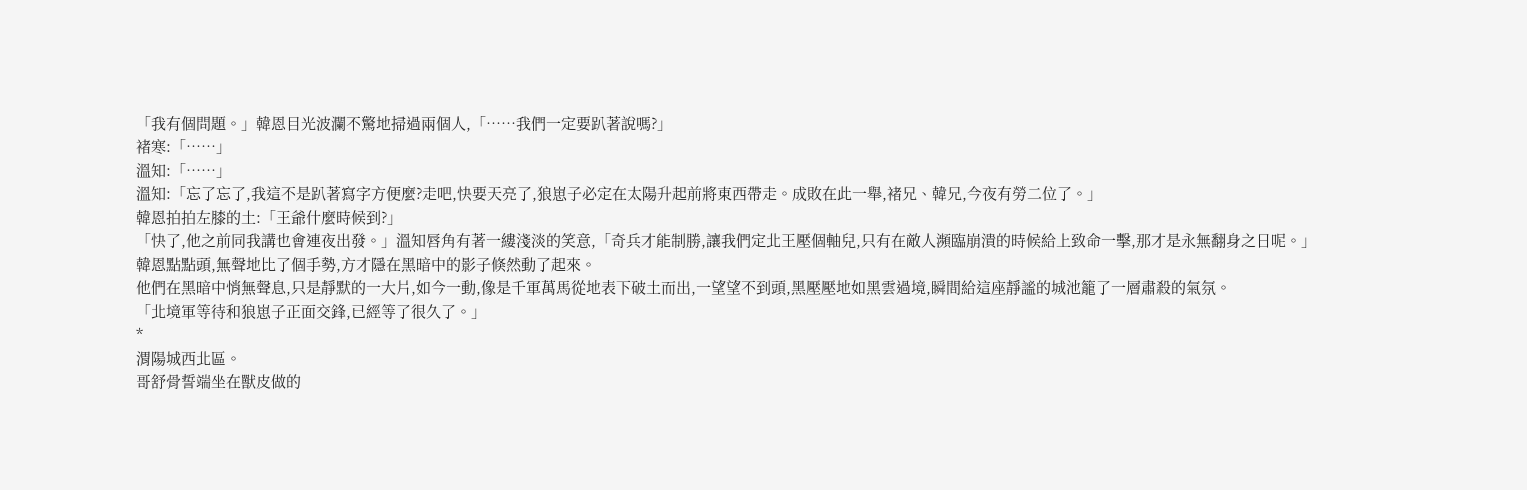「我有個問題。」韓恩目光波瀾不驚地掃過兩個人,「……我們一定要趴著說嗎?」
褚寒:「……」
溫知:「……」
溫知:「忘了忘了,我這不是趴著寫字方便麼?走吧,快要天亮了,狼崽子必定在太陽升起前將東西帶走。成敗在此一舉,褚兄、韓兄,今夜有勞二位了。」
韓恩拍拍左膝的土:「王爺什麼時候到?」
「快了,他之前同我講也會連夜出發。」溫知唇角有著一縷淺淡的笑意,「奇兵才能制勝,讓我們定北王壓個軸兒,只有在敵人瀕臨崩潰的時候給上致命一擊,那才是永無翻身之日呢。」
韓恩點點頭,無聲地比了個手勢,方才隱在黑暗中的影子倏然動了起來。
他們在黑暗中悄無聲息,只是靜默的一大片,如今一動,像是千軍萬馬從地表下破土而出,一望望不到頭,黑壓壓地如黑雲過境,瞬間給這座靜謐的城池籠了一層肅殺的氣氛。
「北境軍等待和狼崽子正面交鋒,已經等了很久了。」
*
渭陽城西北區。
哥舒骨誓端坐在獸皮做的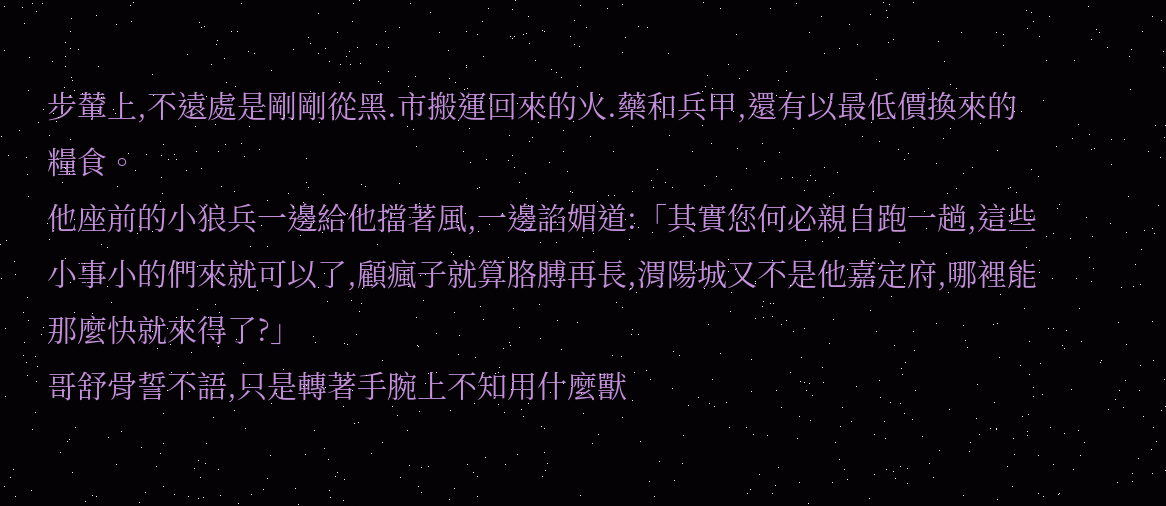步輦上,不遠處是剛剛從黑.市搬運回來的火.藥和兵甲,還有以最低價換來的糧食。
他座前的小狼兵一邊給他擋著風,一邊諂媚道:「其實您何必親自跑一趟,這些小事小的們來就可以了,顧瘋子就算胳膊再長,渭陽城又不是他嘉定府,哪裡能那麼快就來得了?」
哥舒骨誓不語,只是轉著手腕上不知用什麼獸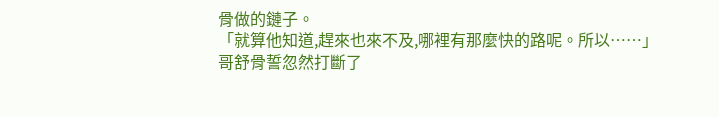骨做的鏈子。
「就算他知道,趕來也來不及,哪裡有那麼快的路呢。所以……」
哥舒骨誓忽然打斷了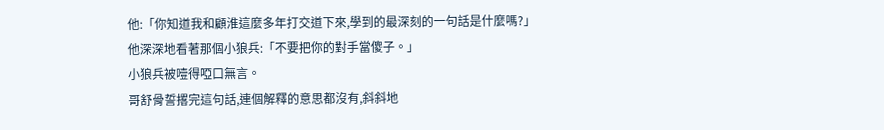他:「你知道我和顧淮這麼多年打交道下來,學到的最深刻的一句話是什麼嗎?」
他深深地看著那個小狼兵:「不要把你的對手當傻子。」
小狼兵被噎得啞口無言。
哥舒骨誓撂完這句話,連個解釋的意思都沒有,斜斜地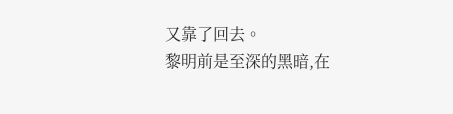又靠了回去。
黎明前是至深的黑暗,在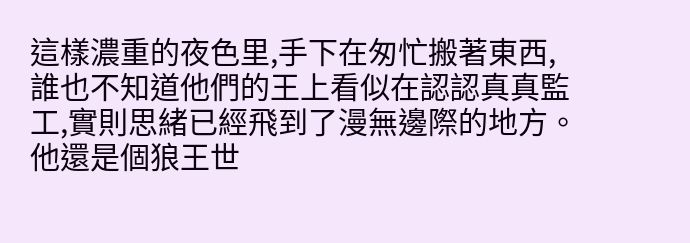這樣濃重的夜色里,手下在匆忙搬著東西,誰也不知道他們的王上看似在認認真真監工,實則思緒已經飛到了漫無邊際的地方。
他還是個狼王世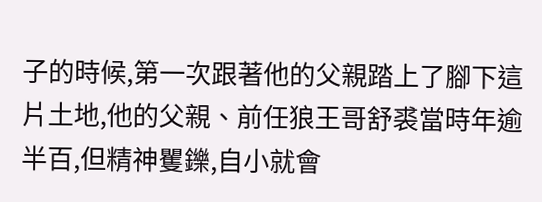子的時候,第一次跟著他的父親踏上了腳下這片土地,他的父親、前任狼王哥舒裘當時年逾半百,但精神矍鑠,自小就會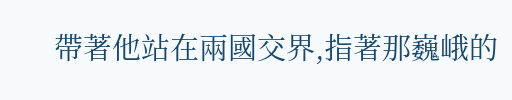帶著他站在兩國交界,指著那巍峨的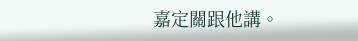嘉定關跟他講。